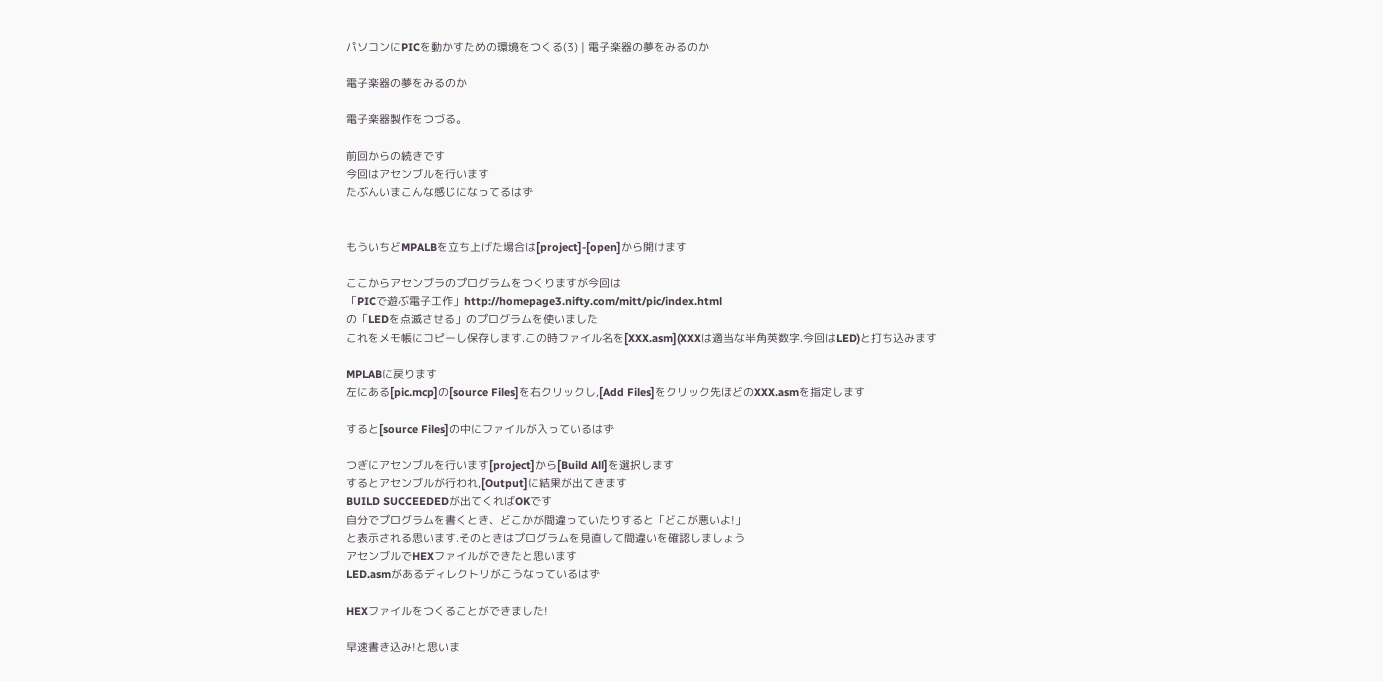パソコンにPICを動かすための環境をつくる(3) | 電子楽器の夢をみるのか

電子楽器の夢をみるのか

電子楽器製作をつづる。

前回からの続きです
今回はアセンブルを行います
たぶんいまこんな感じになってるはず


もういちどMPALBを立ち上げた場合は[project]-[open]から開けます

ここからアセンブラのプログラムをつくりますが今回は
「PICで遊ぶ電子工作」http://homepage3.nifty.com/mitt/pic/index.html
の「LEDを点滅させる」のプログラムを使いました
これをメモ帳にコピーし保存します.この時ファイル名を[XXX.asm](XXXは適当な半角英数字.今回はLED)と打ち込みます

MPLABに戻ります
左にある[pic.mcp]の[source Files]を右クリックし,[Add Files]をクリック先ほどのXXX.asmを指定します

すると[source Files]の中にファイルが入っているはず

つぎにアセンブルを行います[project]から[Build All]を選択します
するとアセンブルが行われ,[Output]に結果が出てきます
BUILD SUCCEEDEDが出てくればOKです
自分でプログラムを書くとき、どこかが間違っていたりすると「どこが悪いよ!」
と表示される思います.そのときはプログラムを見直して間違いを確認しましょう
アセンブルでHEXファイルができたと思います
LED.asmがあるディレクトリがこうなっているはず

HEXファイルをつくることができました!

早速書き込み!と思いま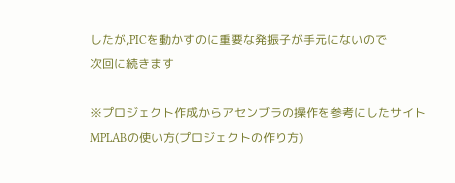したが,PICを動かすのに重要な発振子が手元にないので
次回に続きます

※プロジェクト作成からアセンブラの操作を参考にしたサイト
MPLABの使い方(プロジェクトの作り方)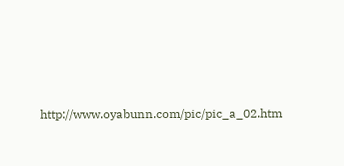http://www.oyabunn.com/pic/pic_a_02.htm